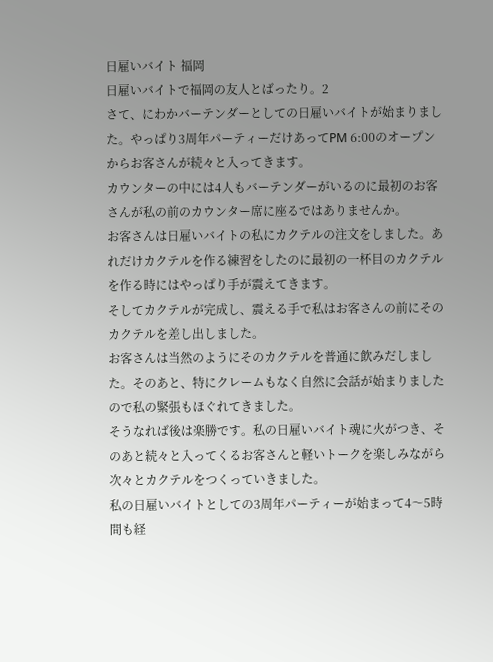日雇いバイト 福岡
日雇いバイトで福岡の友人とばったり。2
さて、にわかバーテンダーとしての日雇いバイトが始まりました。やっぱり3周年パーティーだけあってPM 6:00のオープンからお客さんが続々と入ってきます。
カウンターの中には4人もバーテンダーがいるのに最初のお客さんが私の前のカウンター席に座るではありませんか。
お客さんは日雇いバイトの私にカクテルの注文をしました。あれだけカクテルを作る練習をしたのに最初の一杯目のカクテルを作る時にはやっぱり手が震えてきます。
そしてカクテルが完成し、震える手で私はお客さんの前にそのカクテルを差し出しました。
お客さんは当然のようにそのカクテルを普通に飲みだしました。そのあと、特にクレームもなく自然に会話が始まりましたので私の緊張もほぐれてきました。
そうなれば後は楽勝です。私の日雇いバイト魂に火がつき、そのあと続々と入ってくるお客さんと軽いトークを楽しみながら次々とカクテルをつくっていきました。
私の日雇いバイトとしての3周年パーティーが始まって4〜5時間も経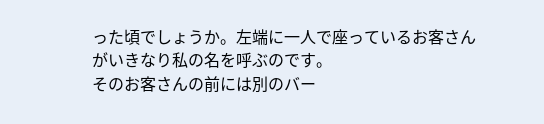った頃でしょうか。左端に一人で座っているお客さんがいきなり私の名を呼ぶのです。
そのお客さんの前には別のバー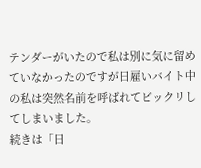テンダーがいたので私は別に気に留めていなかったのですが日雇いバイト中の私は突然名前を呼ばれてビックリしてしまいました。
続きは「日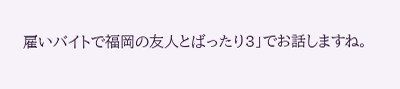雇いバイトで福岡の友人とばったり3」でお話しますね。